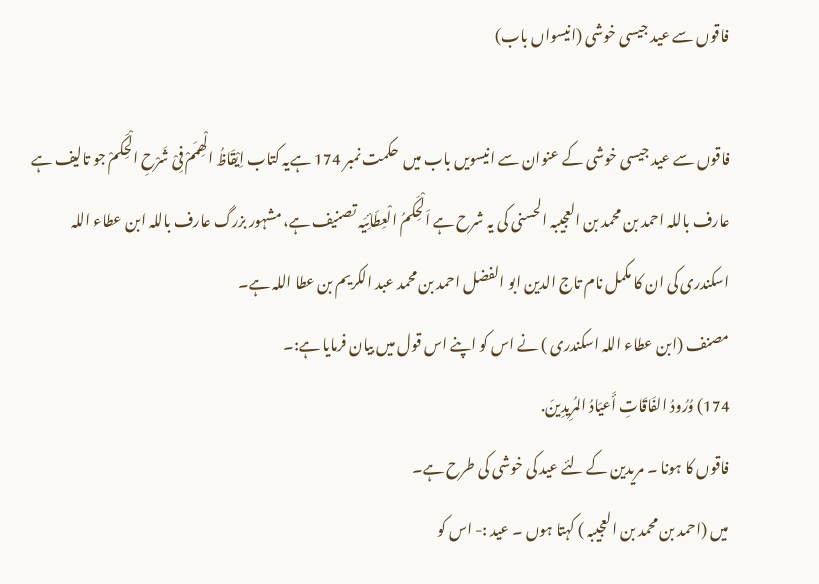فاقوں سے عید جیسی خوشی (انیسواں باب)

فاقوں سے عید جیسی خوشی کے عنوان سے انیسویں باب میں  حکمت نمبر 174 ہےیہ کتاب اِیْقَاظُ الْھِمَمْ فِیْ شَرْحِ الْحِکَمْ جو تالیف ہے عارف باللہ احمد بن محمد بن العجیبہ الحسنی کی یہ شرح ہے اَلْحِکَمُ الْعِطَائِیَہ تصنیف ہے، مشہور بزرگ عارف باللہ ابن عطاء اللہ اسکندری کی ان کا مکمل نام تاج الدین ابو الفضل احمد بن محمد عبد الکریم بن عطا اللہ ہے۔
مصنف (ابن عطاء اللہ اسکندری ) نے اس کو اپنے اس قول میں بیان فرمایا ہے:۔
174) وُرُودُ الفَاقَاتِ أَعيَادُ المُرِيدِينَ.
فاقوں کا ہونا ۔ مریدین کے لئے عید کی خوشی کی طرح ہے۔
میں (احمد بن محمد بن العجیبہ ) کہتا ہوں ۔ عید :- اس کو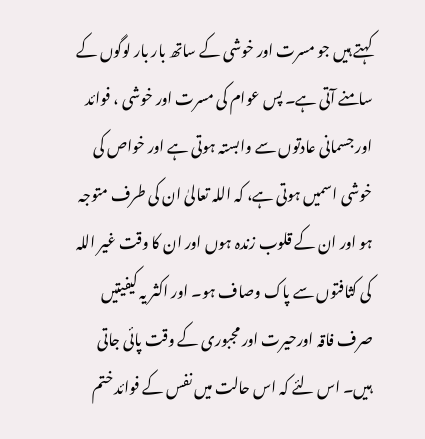کہتے ہیں جو مسرت اور خوشی کے ساتھ بار بار لوگوں کے سامنے آتی ہے۔ پس عوام کی مسرت اور خوشی ، فوائد اور جسمانی عادتوں سے وابستہ ہوتی ہے اور خواص کی خوشی اسمیں ہوتی ہے، کہ اللہ تعالیٰ ان کی طرف متوجہ ہو اور ان کے قلوب زندہ ہوں اور ان کا وقت غیر اللہ کی کثافتوں سے پاک وصاف ہو۔ اور اکثر یہ کیفیتیں صرف فاقہ اورحیرت اور مجبوری کے وقت پائی جاتی ہیں۔ اس لئے کہ اس حالت میں نفس کے فوائد ختم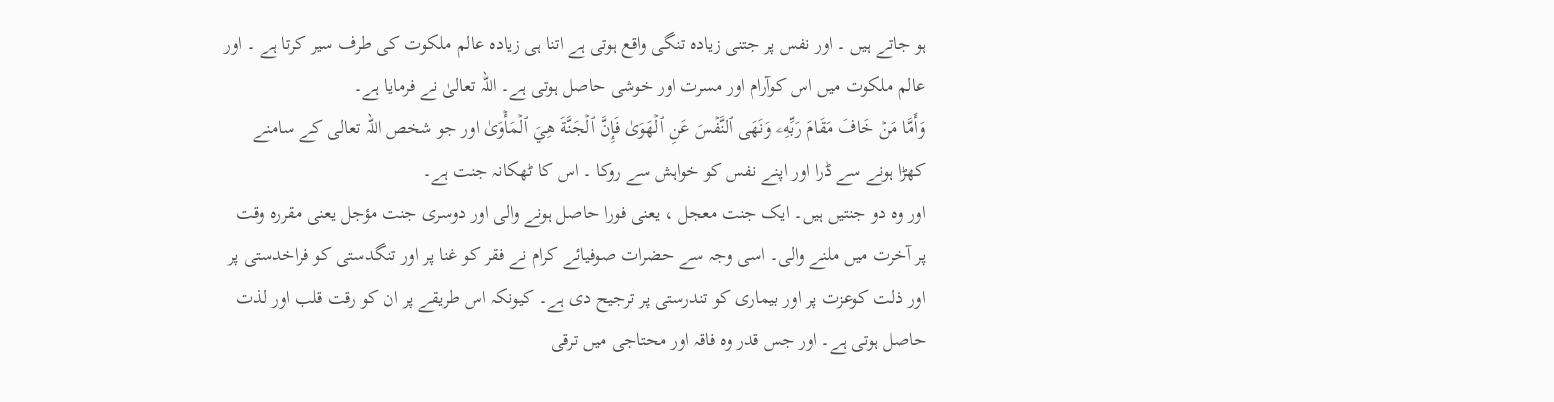ہو جاتے ہیں ۔ اور نفس پر جتنی زیادہ تنگی واقع ہوتی ہے اتنا ہی زیادہ عالم ملکوت کی طرف سیر کرتا ہے ۔ اور عالم ملکوت میں اس کوآرام اور مسرت اور خوشی حاصل ہوتی ہے۔ اللہ تعالیٰ نے فرمایا ہے۔
وَأَمَّا مَنۡ خَافَ مَقَامَ رَبِّهِۦ ‌وَنَهَى ٱلنَّفۡسَ عَنِ ٱلۡهَوَىٰ فَإِنَّ ٱلۡجَنَّةَ هِيَ ٱلۡمَأۡوَىٰ اور جو شخص اللہ تعالی کے سامنے کھڑا ہونے سے ڈرا اور اپنے نفس کو خواہش سے روکا ۔ اس کا ٹھکانہ جنت ہے۔
اور وہ دو جنتیں ہیں۔ ایک جنت معجل ، یعنی فورا حاصل ہونے والی اور دوسری جنت مؤجل یعنی مقررہ وقت پر آخرت میں ملنے والی۔ اسی وجہ سے حضرات صوفیائے کرام نے فقر کو غنا پر اور تنگدستی کو فراخدستی پر اور ذلت کوعزت پر اور بیماری کو تندرستی پر ترجیح دی ہے۔ کیونکہ اس طریقے پر ان کو رقت قلب اور لذت حاصل ہوتی ہے۔ اور جس قدر وہ فاقہ اور محتاجی میں ترقی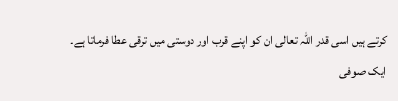کرتے ہیں اسی قدر اللہ تعالی ان کو اپنے قرب اور دوستی میں ترقی عطا فرماتا ہے۔
ایک صوفی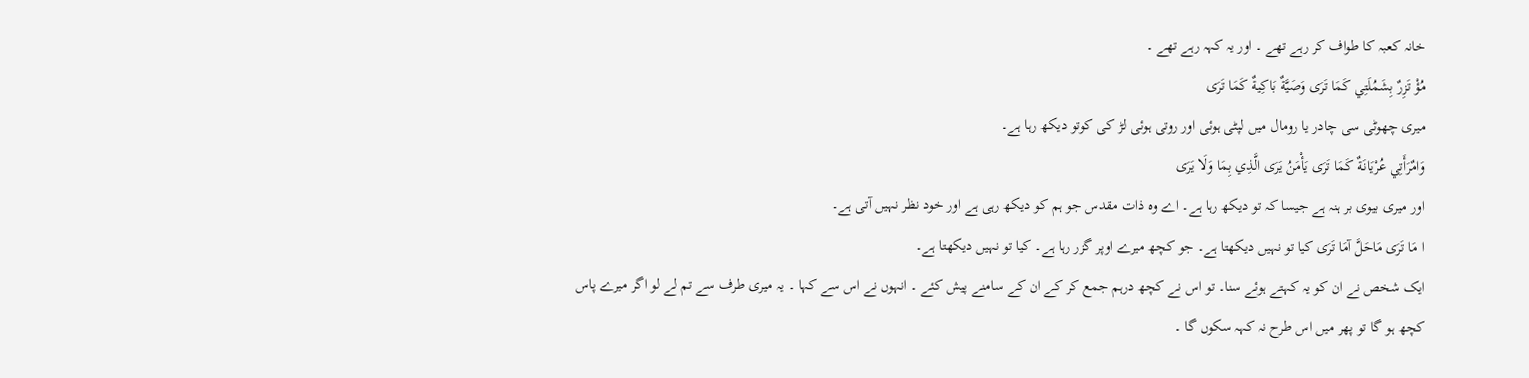خانہ کعبہ کا طواف کر رہے تھے ۔ اور یہ کہہ رہے تھے ۔
مُؤْ تَزِرٌ بِشَمُلَتِي كَمَا تَرَى وَصَيَّةٌ بَاكِيةٌ كَمَا تَرَى
میری چھوٹی سی چادر یا رومال میں لپٹی ہوئی اور روتی ہوئی لڑ کی کوتو دیکھ رہا ہے۔
وَامٌرَأَتِي عُرْيَانَةٌ كَمَا تَرَى يَأْمَنُ يَرَى الَّذِي بِمَا وَلَا يَرَى
اور میری بیوی بر ہنہ ہے جیسا کہ تو دیکھ رہا ہے۔ اے وہ ذات مقدس جو ہم کو دیکھ رہی ہے اور خود نظر نہیں آتی ہے۔
ا مَا تَرَى مَاحَلَّ آمَا تَرَى کیا تو نہیں دیکھتا ہے۔ جو کچھ میرے اوپر گزر رہا ہے۔ کیا تو نہیں دیکھتا ہے۔
ایک شخص نے ان کو یہ کہتے ہوئے سنا۔ تو اس نے کچھ درہم جمع کر کے ان کے سامنے پیش کئے ۔ انہوں نے اس سے کہا ۔ یہ میری طرف سے تم لے لو اگر میرے پاس کچھ ہو گا تو پھر میں اس طرح نہ کہہ سکوں گا ۔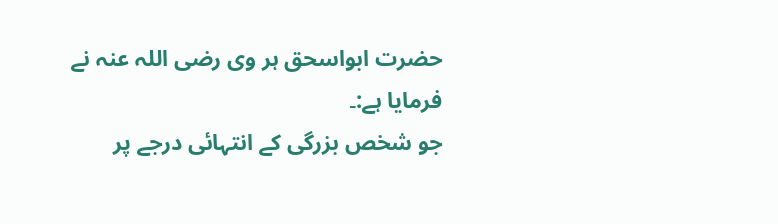حضرت ابواسحق ہر وی رضی اللہ عنہ نے فرمایا ہے:۔
جو شخص بزرگی کے انتہائی درجے پر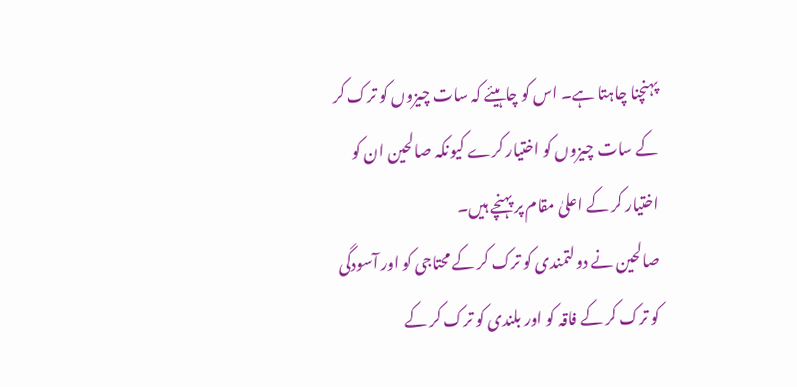پہنچنا چاہتا ہے۔ اس کو چاہیئے کہ سات چیزوں کو ترک کر کے سات چیزوں کو اختیار کرے کیونکہ صالحین ان کو اختیار کر کے اعلیٰ مقام پر پہنچے ہیں۔
صالحین نے دولتمندی کو ترک کر کے محتاجی کو اور آسودگی کو ترک کر کے فاقہ کو اور بلندی کو ترک کر کے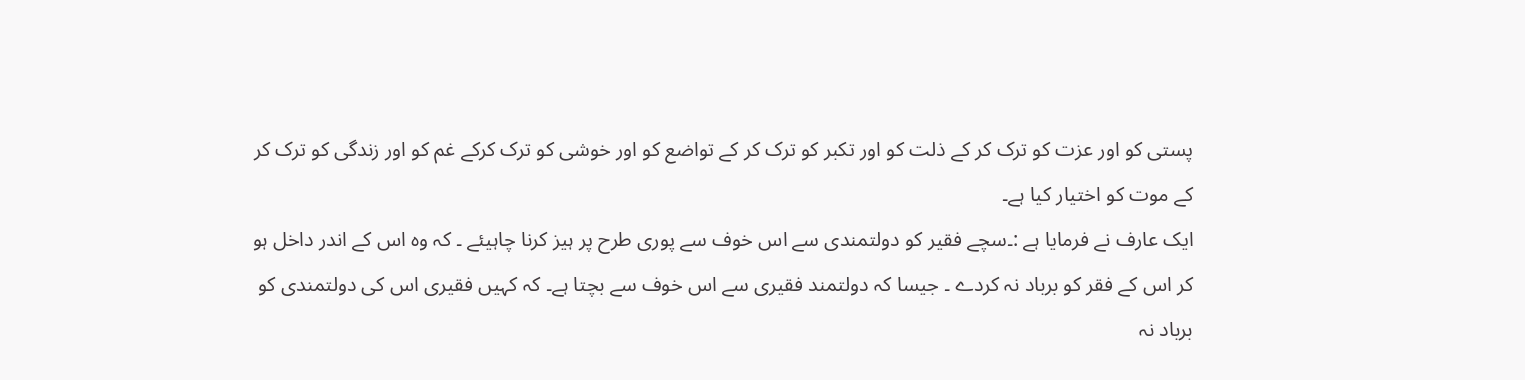پستی کو اور عزت کو ترک کر کے ذلت کو اور تکبر کو ترک کر کے تواضع کو اور خوشی کو ترک کرکے غم کو اور زندگی کو ترک کر کے موت کو اختیار کیا ہے۔
ایک عارف نے فرمایا ہے :۔سچے فقیر کو دولتمندی سے اس خوف سے پوری طرح پر ہیز کرنا چاہیئے ۔ کہ وہ اس کے اندر داخل ہو کر اس کے فقر کو برباد نہ کردے ۔ جیسا کہ دولتمند فقیری سے اس خوف سے بچتا ہے۔ کہ کہیں فقیری اس کی دولتمندی کو برباد نہ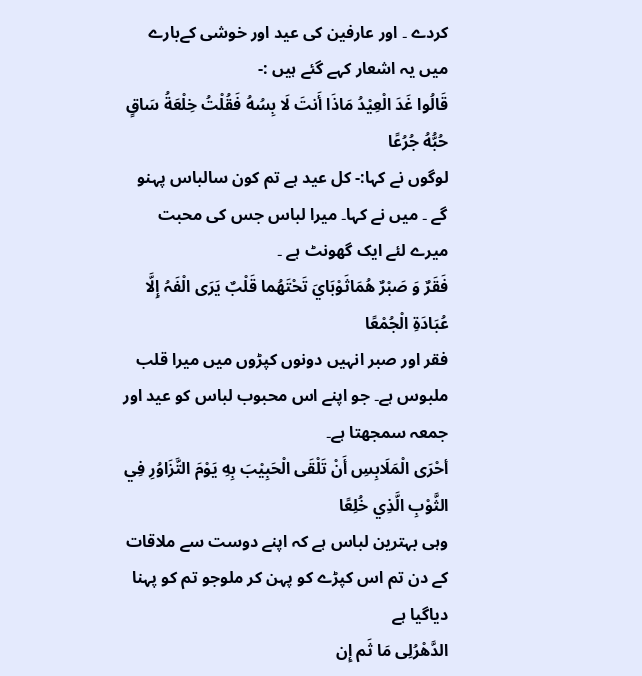کردے ۔ اور عارفین کی عید اور خوشی کےبارے میں یہ اشعار کہے گئے ہیں :-
قَالُوا غَدَ الْعِيْدُ مَاذَا أَنتَ لَا بِسُهُ فَقُلْتُ خِلْعَةُ سَاقٍ حُبُّهُ جُرُعًا
لوگوں نے کہا:- کل عید ہے تم کون سالباس پہنو گے ۔ میں نے کہا۔ میرا لباس جس کی محبت میرے لئے ایک گھونٹ ہے ۔
فَقَرٌ وَ صَبْرٌ هُمَاثَوْبَايَ تَحْتَهُما قَلْبٌ یَرَى الْفَہُ إِلَّا عُبَادَةِ الْجُمْعًا
فقر اور صبر انہیں دونوں کپڑوں میں میرا قلب ملبوس ہے۔ جو اپنے اس محبوب لباس کو عید اور جمعہ سمجھتا ہے۔
أحْرَى الْمَلَابِسِ أَنْ تَلْقَى الْحَبِيْبَ بِهِ يَوْمَ التَّزَاوُرِ فِي الثَّوْبِ الَّذِي خُلِعًا
وہی بہترین لباس ہے کہ اپنے دوست سے ملاقات کے دن تم اس کپڑے کو پہن کر ملوجو تم کو پہنا دیاگیا ہے
الدَّھْرُلِى مَا ثَم إِن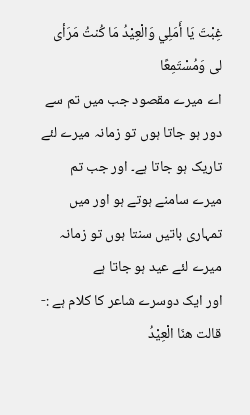غِبْتَ يَا أَمَلِي وَالْعِیْدُ مَا كُنتُ مَرَأى لى وَمُسْتَمِعًا
اے میرے مقصود جب میں تم سے دور ہو جاتا ہوں تو زمانہ میرے لئے تاریک ہو جاتا ہے۔ اور جب تم میرے سامنے ہوتے ہو اور میں تمہاری باتیں سنتا ہوں تو زمانہ میرے لئے عید ہو جاتا ہے
اور ایک دوسرے شاعر کا کلام ہے :-
قالت هنَا الْعِيْدُ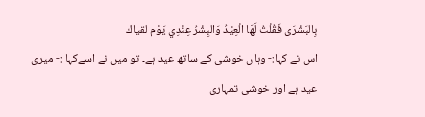بِالبَشْرَى فَقُلْتُ لَهَا الْعِیْدُ وَالبِشْرُ عِنْدِي يَوْم لقياك
اس نے کہا:- وہاں خوشی کے ساتھ عید ہے۔ تو میں نے اسےکہا :- میری عید ہے اور خوشی تمہاری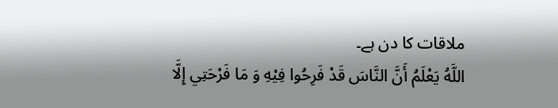ملاقات کا دن ہے۔
اللَّهُ يَعْلَمُ أَنَّ النَّاسَ قَدْ فَرِحُوا فِيْهِ وَ مَا فَرْحَتِي إِلَّا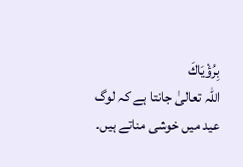بِرُؤْيَاكَ
اللہ تعالیٰ جانتا ہے کہ لوگ عید میں خوشی مناتے ہیں۔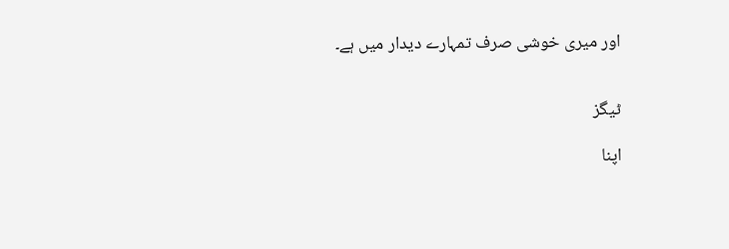اور میری خوشی صرف تمہارے دیدار میں ہے۔


ٹیگز

اپنا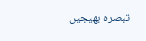تبصرہ بھیجیں